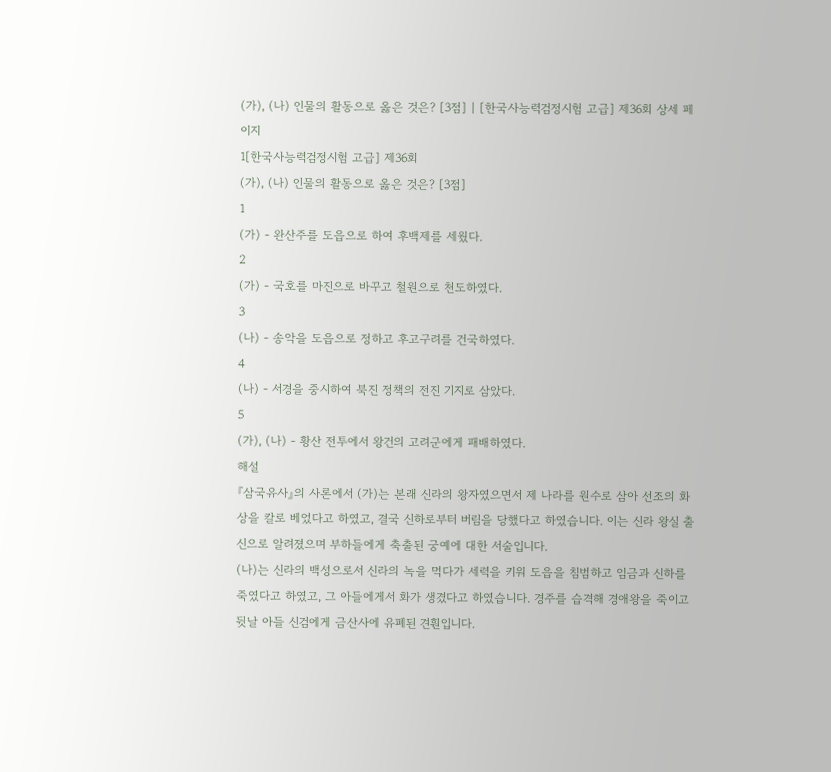(가), (나) 인물의 활동으로 옳은 것은? [3점] | [한국사능력검정시험 고급] 제36회 상세 페이지
1[한국사능력검정시험 고급] 제36회
(가), (나) 인물의 활동으로 옳은 것은? [3점]
1
(가) - 완산주를 도읍으로 하여 후백제를 세웠다.
2
(가) - 국호를 마진으로 바꾸고 철원으로 천도하였다.
3
(나) - 송악을 도읍으로 정하고 후고구려를 건국하였다.
4
(나) - 서경을 중시하여 북진 정책의 전진 기지로 삼았다.
5
(가), (나) - 황산 전투에서 왕건의 고려군에게 패배하였다.
해설
『삼국유사』의 사론에서 (가)는 본래 신라의 왕자였으면서 제 나라를 원수로 삼아 선조의 화상을 칼로 베었다고 하였고, 결국 신하로부터 버림을 당했다고 하였습니다. 이는 신라 왕실 출신으로 알려졌으며 부하들에게 축출된 궁예에 대한 서술입니다.
(나)는 신라의 백성으로서 신라의 녹을 먹다가 세력을 키워 도읍을 침범하고 임금과 신하를 죽였다고 하였고, 그 아들에게서 화가 생겼다고 하였습니다. 경주를 습격해 경애왕을 죽이고 뒷날 아들 신검에게 금산사에 유폐된 견훤입니다.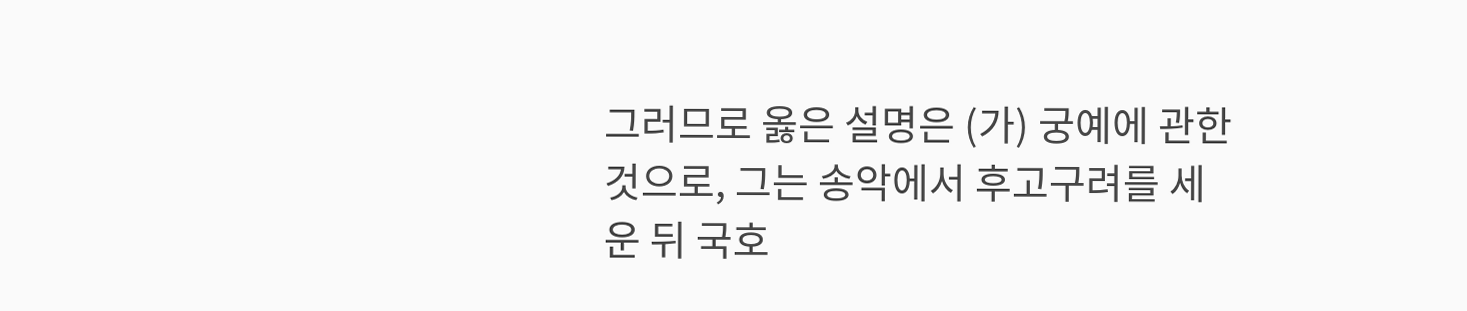그러므로 옳은 설명은 (가) 궁예에 관한 것으로, 그는 송악에서 후고구려를 세운 뒤 국호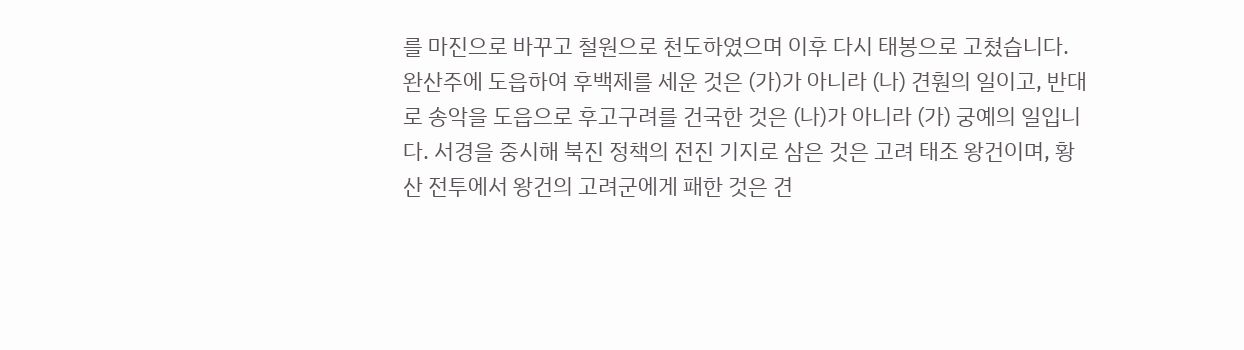를 마진으로 바꾸고 철원으로 천도하였으며 이후 다시 태봉으로 고쳤습니다.
완산주에 도읍하여 후백제를 세운 것은 (가)가 아니라 (나) 견훤의 일이고, 반대로 송악을 도읍으로 후고구려를 건국한 것은 (나)가 아니라 (가) 궁예의 일입니다. 서경을 중시해 북진 정책의 전진 기지로 삼은 것은 고려 태조 왕건이며, 황산 전투에서 왕건의 고려군에게 패한 것은 견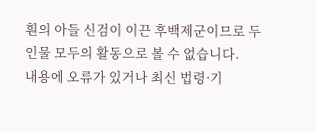훤의 아들 신검이 이끈 후백제군이므로 두 인물 모두의 활동으로 볼 수 없습니다.
내용에 오류가 있거나 최신 법령·기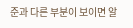준과 다른 부분이 보이면 알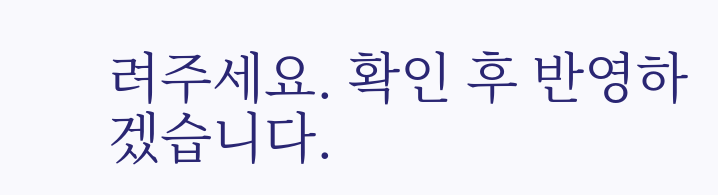려주세요. 확인 후 반영하겠습니다.